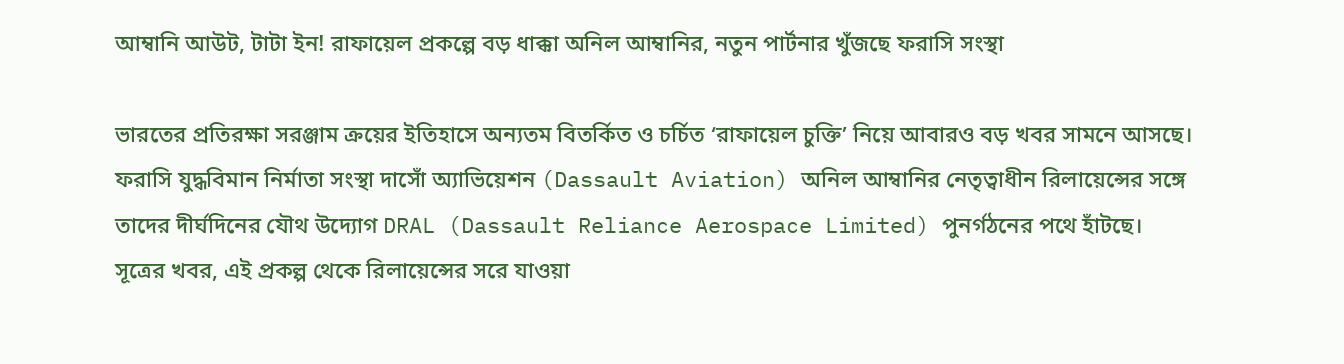আম্বানি আউট, টাটা ইন! রাফায়েল প্রকল্পে বড় ধাক্কা অনিল আম্বানির, নতুন পার্টনার খুঁজছে ফরাসি সংস্থা

ভারতের প্রতিরক্ষা সরঞ্জাম ক্রয়ের ইতিহাসে অন্যতম বিতর্কিত ও চর্চিত ‘রাফায়েল চুক্তি’ নিয়ে আবারও বড় খবর সামনে আসছে। ফরাসি যুদ্ধবিমান নির্মাতা সংস্থা দাসোঁ অ্যাভিয়েশন (Dassault Aviation) অনিল আম্বানির নেতৃত্বাধীন রিলায়েন্সের সঙ্গে তাদের দীর্ঘদিনের যৌথ উদ্যোগ DRAL (Dassault Reliance Aerospace Limited) পুনর্গঠনের পথে হাঁটছে। সূত্রের খবর, এই প্রকল্প থেকে রিলায়েন্সের সরে যাওয়া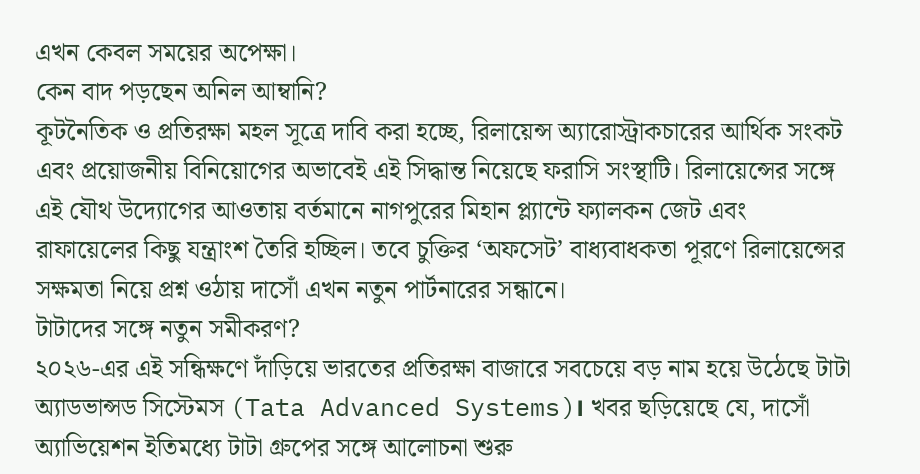এখন কেবল সময়ের অপেক্ষা।
কেন বাদ পড়ছেন অনিল আম্বানি?
কূটনৈতিক ও প্রতিরক্ষা মহল সূত্রে দাবি করা হচ্ছে, রিলায়েন্স অ্যারোস্ট্রাকচারের আর্থিক সংকট এবং প্রয়োজনীয় বিনিয়োগের অভাবেই এই সিদ্ধান্ত নিয়েছে ফরাসি সংস্থাটি। রিলায়েন্সের সঙ্গে এই যৌথ উদ্যোগের আওতায় বর্তমানে নাগপুরের মিহান প্ল্যান্টে ফ্যালকন জেট এবং রাফায়েলের কিছু যন্ত্রাংশ তৈরি হচ্ছিল। তবে চুক্তির ‘অফসেট’ বাধ্যবাধকতা পূরণে রিলায়েন্সের সক্ষমতা নিয়ে প্রশ্ন ওঠায় দাসোঁ এখন নতুন পার্টনারের সন্ধানে।
টাটাদের সঙ্গে নতুন সমীকরণ?
২০২৬-এর এই সন্ধিক্ষণে দাঁড়িয়ে ভারতের প্রতিরক্ষা বাজারে সবচেয়ে বড় নাম হয়ে উঠেছে টাটা অ্যাডভান্সড সিস্টেমস (Tata Advanced Systems)। খবর ছড়িয়েছে যে, দাসোঁ অ্যাভিয়েশন ইতিমধ্যে টাটা গ্রুপের সঙ্গে আলোচনা শুরু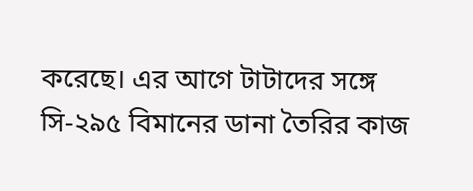করেছে। এর আগে টাটাদের সঙ্গে সি-২৯৫ বিমানের ডানা তৈরির কাজ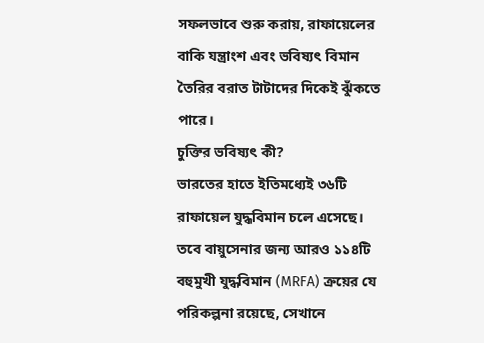সফলভাবে শুরু করায়, রাফায়েলের বাকি যন্ত্রাংশ এবং ভবিষ্যৎ বিমান তৈরির বরাত টাটাদের দিকেই ঝুঁকতে পারে।
চুক্তির ভবিষ্যৎ কী?
ভারতের হাতে ইতিমধ্যেই ৩৬টি রাফায়েল যুদ্ধবিমান চলে এসেছে। তবে বায়ুসেনার জন্য আরও ১১৪টি বহুমুখী যুদ্ধবিমান (MRFA) ক্রয়ের যে পরিকল্পনা রয়েছে, সেখানে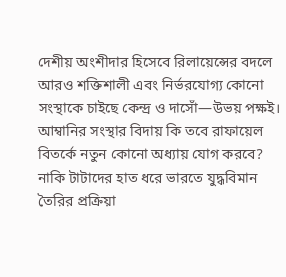দেশীয় অংশীদার হিসেবে রিলায়েন্সের বদলে আরও শক্তিশালী এবং নির্ভরযোগ্য কোনো সংস্থাকে চাইছে কেন্দ্র ও দাসোঁ—উভয় পক্ষই।
আম্বানির সংস্থার বিদায় কি তবে রাফায়েল বিতর্কে নতুন কোনো অধ্যায় যোগ করবে? নাকি টাটাদের হাত ধরে ভারতে যুদ্ধবিমান তৈরির প্রক্রিয়া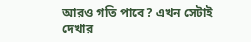আরও গতি পাবে? এখন সেটাই দেখার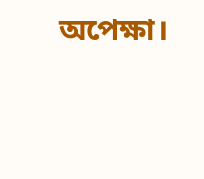অপেক্ষা।